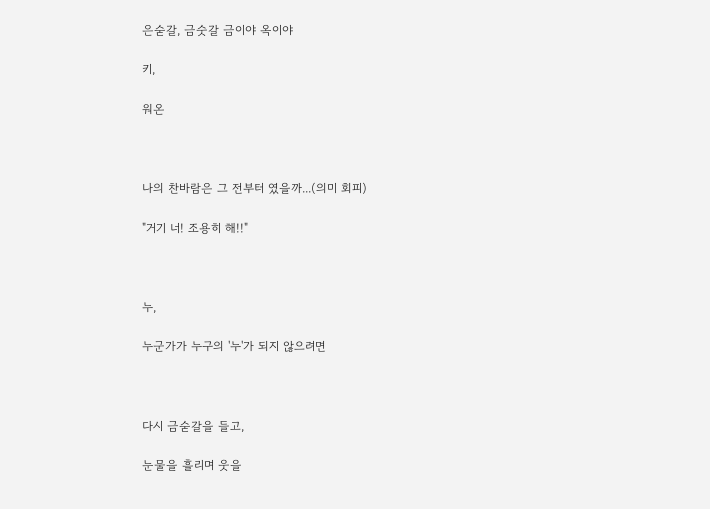은숟갈, 금숫갈 금이야 옥이야

키,

워온



나의 찬바람은 그 전부터 였을까...(의미 회피)

"거기 너! 조용히 해!!"



누,

누군가가 누구의 '누'가 되지 않으려면



다시 금숟갈을 들고,

눈물을 흘리며 웃을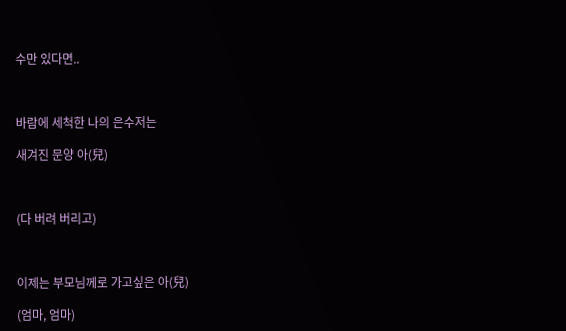수만 있다면..



바람에 세척한 나의 은수저는

새겨진 문양 아(兒)



(다 버려 버리고)



이제는 부모님께로 가고싶은 아(兒)

(엄마, 엄마)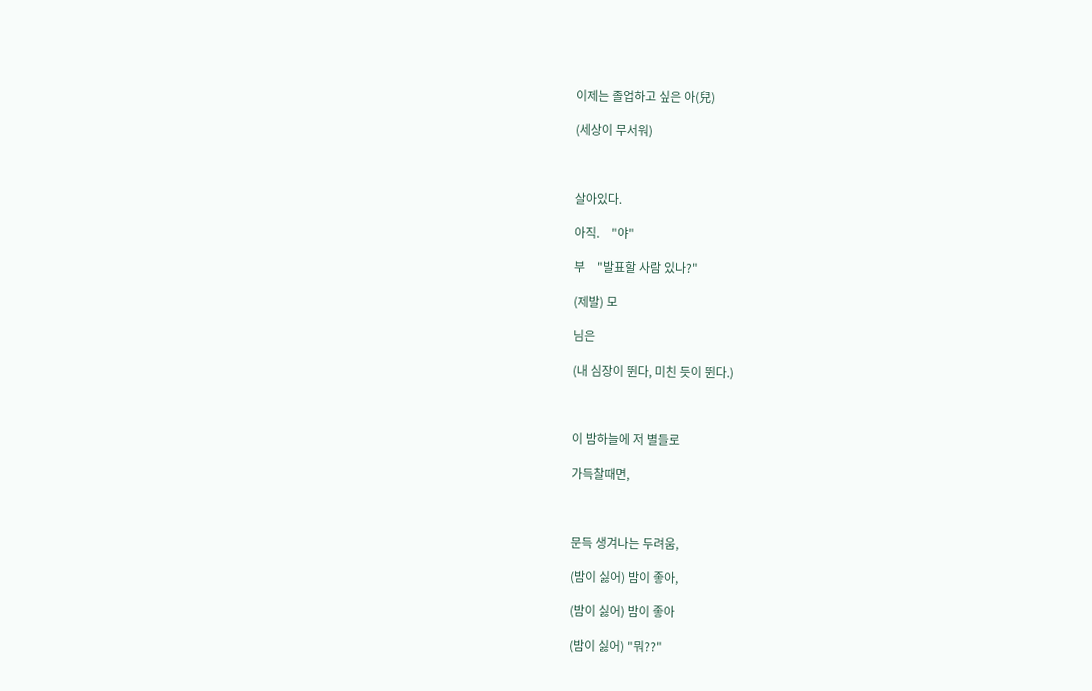이제는 졸업하고 싶은 아(兒)

(세상이 무서워)



살아있다.

아직.    "야"

부    "발표할 사람 있나?"

(제발) 모

님은

(내 심장이 뛴다, 미친 듯이 뛴다.)



이 밤하늘에 저 별들로

가득찰때면,



문득 생겨나는 두려움,

(밤이 싫어) 밤이 좋아,

(밤이 싫어) 밤이 좋아

(밤이 싫어) "뭐??"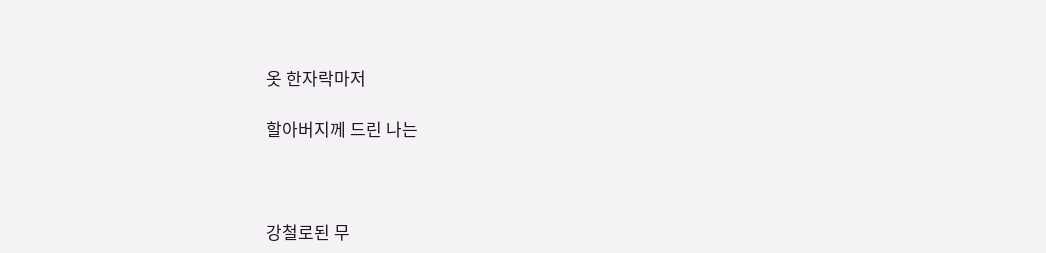옷 한자락마저

할아버지께 드린 나는



강철로된 무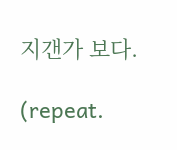지갠가 보다.

(repeat.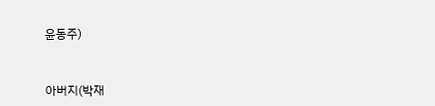윤동주)



아버지(박재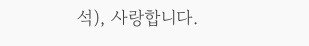석), 사랑합니다.